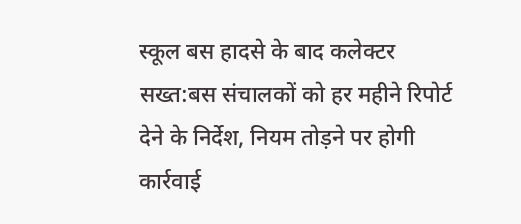स्कूल बस हादसे के बाद कलेक्टर सख्त:बस संचालकों को हर महीने रिपोर्ट देने के निर्देश, नियम तोड़ने पर होगी कार्रवाई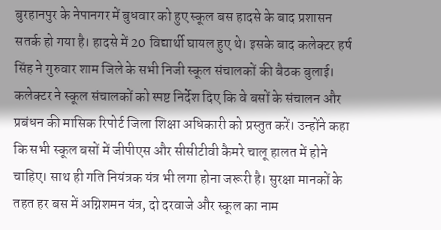बुरहानपुर के नेपानगर में बुधवार को हुए स्कूल बस हादसे के बाद प्रशासन सतर्क हो गया है। हादसे में 20 विद्यार्थी घायल हुए थे। इसके बाद कलेक्टर हर्ष सिंह ने गुरुवार शाम जिले के सभी निजी स्कूल संचालकों की बैठक बुलाई। कलेक्टर ने स्कूल संचालकों को स्पष्ट निर्देश दिए कि वे बसों के संचालन और प्रबंधन की मासिक रिपोर्ट जिला शिक्षा अधिकारी को प्रस्तुत करें। उन्होंने कहा कि सभी स्कूल बसों में जीपीएस और सीसीटीवी कैमरे चालू हालत में होने चाहिए। साथ ही गति नियंत्रक यंत्र भी लगा होना जरूरी है। सुरक्षा मानकों के तहत हर बस में अग्निशमन यंत्र, दो दरवाजे और स्कूल का नाम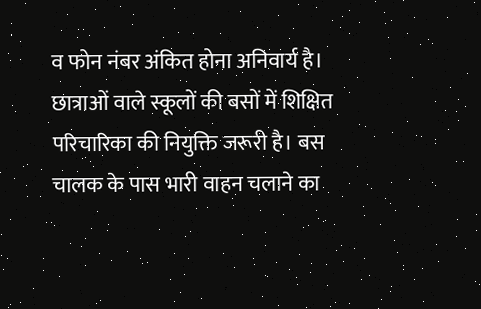व फोन नंबर अंकित होना अनिवार्य है। छात्राओं वाले स्कूलों की बसों में शिक्षित परिचारिका की नियुक्ति जरूरी है। बस चालक के पास भारी वाहन चलाने का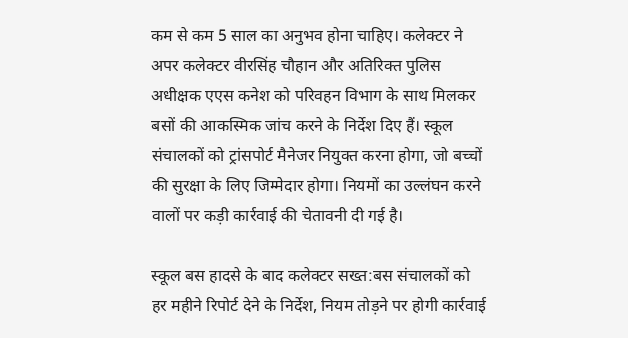कम से कम 5 साल का अनुभव होना चाहिए। कलेक्टर ने अपर कलेक्टर वीरसिंह चौहान और अतिरिक्त पुलिस अधीक्षक एएस कनेश को परिवहन विभाग के साथ मिलकर बसों की आकस्मिक जांच करने के निर्देश दिए हैं। स्कूल संचालकों को ट्रांसपोर्ट मैनेजर नियुक्त करना होगा, जो बच्चों की सुरक्षा के लिए जिम्मेदार होगा। नियमों का उल्लंघन करने वालों पर कड़ी कार्रवाई की चेतावनी दी गई है।

स्कूल बस हादसे के बाद कलेक्टर सख्त:बस संचालकों को हर महीने रिपोर्ट देने के निर्देश, नियम तोड़ने पर होगी कार्रवाई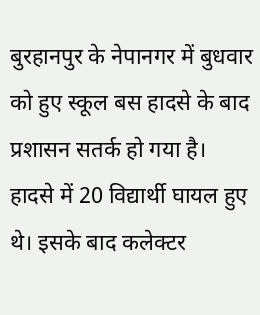बुरहानपुर के नेपानगर में बुधवार को हुए स्कूल बस हादसे के बाद प्रशासन सतर्क हो गया है। हादसे में 20 विद्यार्थी घायल हुए थे। इसके बाद कलेक्टर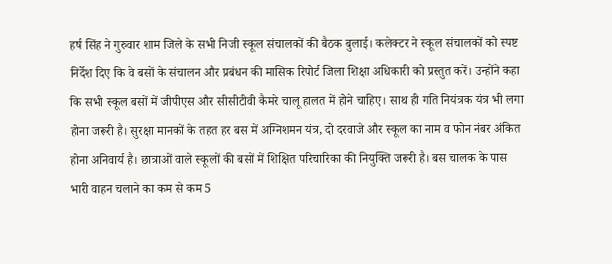हर्ष सिंह ने गुरुवार शाम जिले के सभी निजी स्कूल संचालकों की बैठक बुलाई। कलेक्टर ने स्कूल संचालकों को स्पष्ट निर्देश दिए कि वे बसों के संचालन और प्रबंधन की मासिक रिपोर्ट जिला शिक्षा अधिकारी को प्रस्तुत करें। उन्होंने कहा कि सभी स्कूल बसों में जीपीएस और सीसीटीवी कैमरे चालू हालत में होने चाहिए। साथ ही गति नियंत्रक यंत्र भी लगा होना जरूरी है। सुरक्षा मानकों के तहत हर बस में अग्निशमन यंत्र, दो दरवाजे और स्कूल का नाम व फोन नंबर अंकित होना अनिवार्य है। छात्राओं वाले स्कूलों की बसों में शिक्षित परिचारिका की नियुक्ति जरूरी है। बस चालक के पास भारी वाहन चलाने का कम से कम 5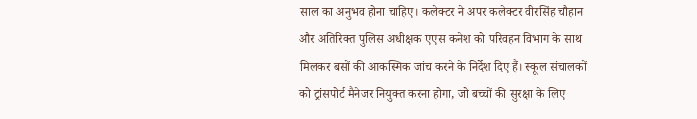साल का अनुभव होना चाहिए। कलेक्टर ने अपर कलेक्टर वीरसिंह चौहान और अतिरिक्त पुलिस अधीक्षक एएस कनेश को परिवहन विभाग के साथ मिलकर बसों की आकस्मिक जांच करने के निर्देश दिए हैं। स्कूल संचालकों को ट्रांसपोर्ट मैनेजर नियुक्त करना होगा, जो बच्चों की सुरक्षा के लिए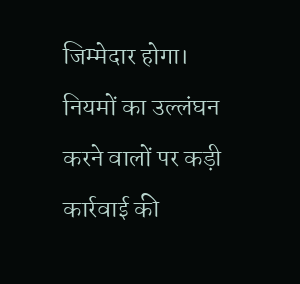जिम्मेदार होगा। नियमों का उल्लंघन करने वालों पर कड़ी कार्रवाई की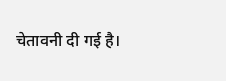चेतावनी दी गई है।